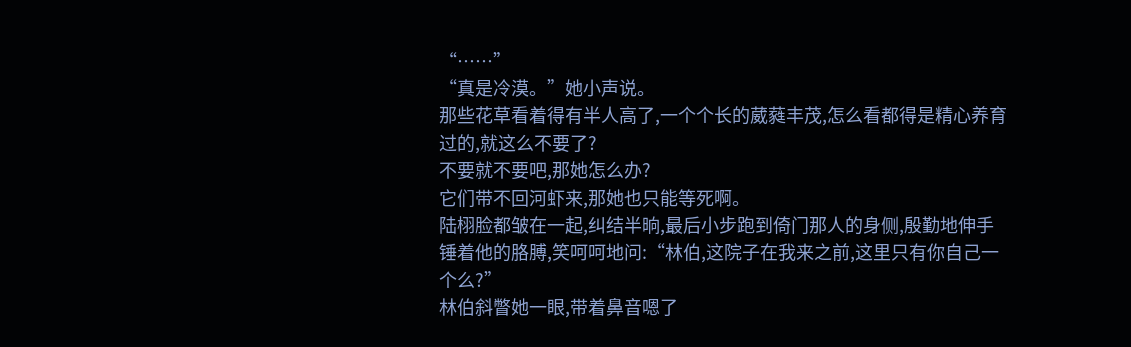“……”
“真是冷漠。”她小声说。
那些花草看着得有半人高了,一个个长的葳蕤丰茂,怎么看都得是精心养育过的,就这么不要了?
不要就不要吧,那她怎么办?
它们带不回河虾来,那她也只能等死啊。
陆栩脸都皱在一起,纠结半晌,最后小步跑到倚门那人的身侧,殷勤地伸手锤着他的胳膊,笑呵呵地问:“林伯,这院子在我来之前,这里只有你自己一个么?”
林伯斜瞥她一眼,带着鼻音嗯了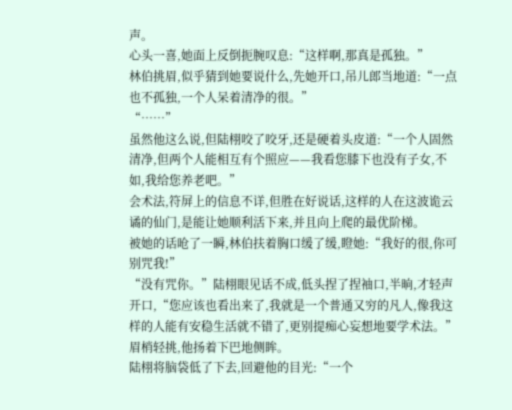声。
心头一喜,她面上反倒扼腕叹息:“这样啊,那真是孤独。”
林伯挑眉,似乎猜到她要说什么,先她开口,吊儿郎当地道:“一点也不孤独,一个人呆着清净的很。”
“……”
虽然他这么说,但陆栩咬了咬牙,还是硬着头皮道:“一个人固然清净,但两个人能相互有个照应——我看您膝下也没有子女,不如,我给您养老吧。”
会术法,符屏上的信息不详,但胜在好说话,这样的人在这波诡云谲的仙门,是能让她顺利活下来,并且向上爬的最优阶梯。
被她的话呛了一瞬,林伯扶着胸口缓了缓,瞪她:“我好的很,你可别咒我!”
“没有咒你。”陆栩眼见话不成,低头捏了捏袖口,半晌,才轻声开口,“您应该也看出来了,我就是一个普通又穷的凡人,像我这样的人能有安稳生活就不错了,更别提痴心妄想地要学术法。”
眉梢轻挑,他扬着下巴地侧眸。
陆栩将脑袋低了下去,回避他的目光:“一个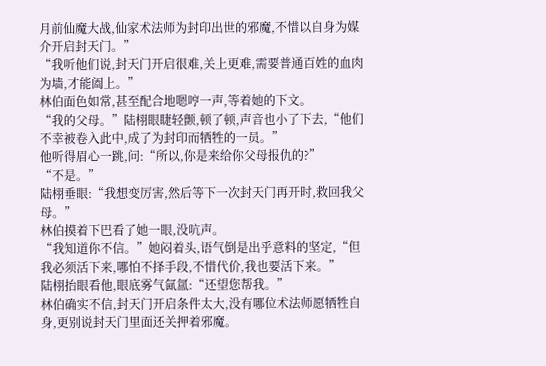月前仙魔大战,仙家术法师为封印出世的邪魔,不惜以自身为媒介开启封天门。”
“我听他们说,封天门开启很难,关上更难,需要普通百姓的血肉为墙,才能阖上。”
林伯面色如常,甚至配合地嗯哼一声,等着她的下文。
“我的父母。”陆栩眼睫轻颤,顿了顿,声音也小了下去,“他们不幸被卷入此中,成了为封印而牺牲的一员。”
他听得眉心一跳,问:“所以,你是来给你父母报仇的?”
“不是。”
陆栩垂眼:“我想变厉害,然后等下一次封天门再开时,救回我父母。”
林伯摸着下巴看了她一眼,没吭声。
“我知道你不信。”她闷着头,语气倒是出乎意料的坚定,“但我必须活下来,哪怕不择手段,不惜代价,我也要活下来。”
陆栩抬眼看他,眼底雾气氤氲:“还望您帮我。”
林伯确实不信,封天门开启条件太大,没有哪位术法师愿牺牲自身,更别说封天门里面还关押着邪魔。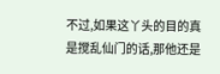不过,如果这丫头的目的真是搅乱仙门的话,那他还是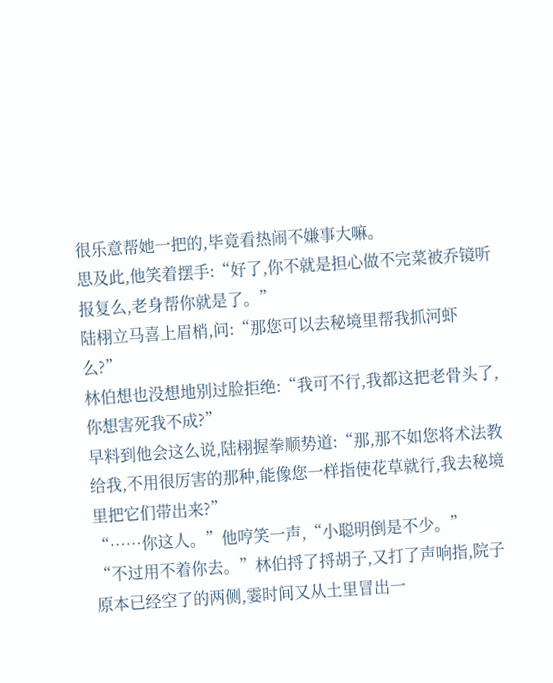很乐意帮她一把的,毕竟看热闹不嫌事大嘛。
思及此,他笑着摆手:“好了,你不就是担心做不完菜被乔镜听报复么,老身帮你就是了。”
陆栩立马喜上眉梢,问:“那您可以去秘境里帮我抓河虾么?”
林伯想也没想地别过脸拒绝:“我可不行,我都这把老骨头了,你想害死我不成?”
早料到他会这么说,陆栩握拳顺势道:“那,那不如您将术法教给我,不用很厉害的那种,能像您一样指使花草就行,我去秘境里把它们带出来?”
“……你这人。”他哼笑一声,“小聪明倒是不少。”
“不过用不着你去。”林伯捋了捋胡子,又打了声响指,院子原本已经空了的两侧,霎时间又从土里冒出一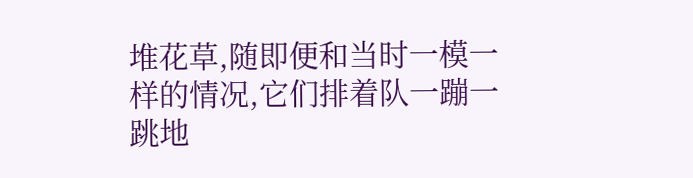堆花草,随即便和当时一模一样的情况,它们排着队一蹦一跳地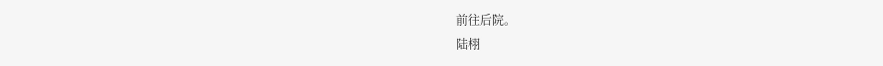前往后院。
陆栩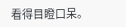看得目瞪口呆。